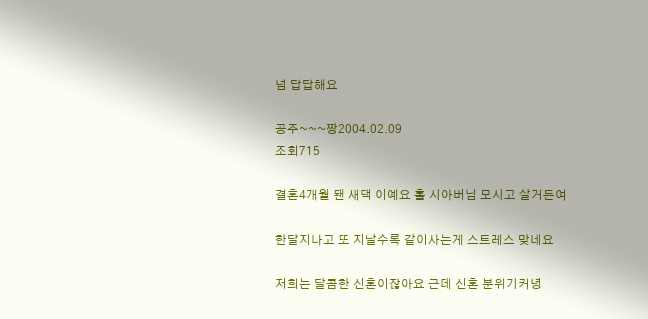넘 답답해요

공주~~~짱2004.02.09
조회715

결혼4개월 됀 새댁 이예요 홀 시아버님 모시고 살거든여

한달지나고 또 지날수록 같이사는게 스트레스 맞네요

저희는 달콤한 신혼이잖아요 근데 신혼 분위기커녕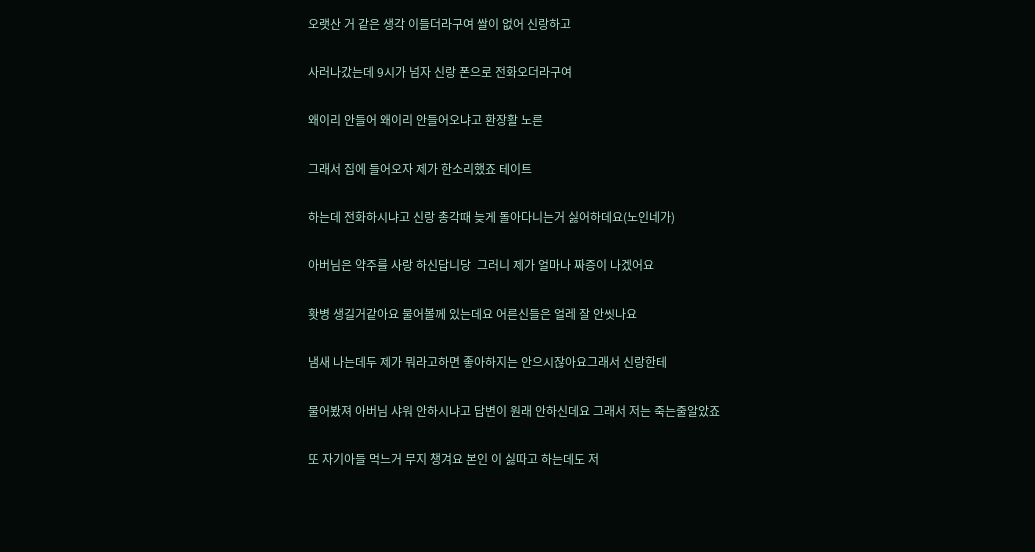오랫산 거 같은 생각 이들더라구여 쌀이 없어 신랑하고

사러나갔는데 9시가 넘자 신랑 폰으로 전화오더라구여

왜이리 안들어 왜이리 안들어오냐고 환장활 노른

그래서 집에 들어오자 제가 한소리했죠 테이트

하는데 전화하시냐고 신랑 총각때 늦게 돌아다니는거 싫어하데요(노인네가)

아버님은 약주를 사랑 하신답니당  그러니 제가 얼마나 짜증이 나겠어요

홧병 생길거같아요 물어볼께 있는데요 어른신들은 얼레 잘 안씻나요

냄새 나는데두 제가 뭐라고하면 좋아하지는 안으시잖아요그래서 신랑한테

물어봤져 아버님 샤워 안하시냐고 답변이 원래 안하신데요 그래서 저는 죽는줄알았죠

또 자기아들 먹느거 무지 챙겨요 본인 이 싫따고 하는데도 저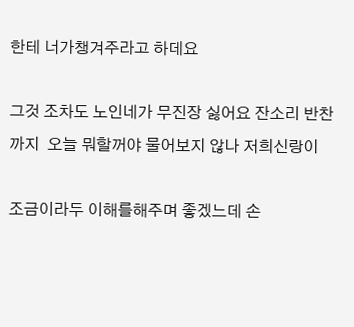한테 너가챙겨주라고 하데요

그것 조차도 노인네가 무진장 싫어요 잔소리 반찬까지  오늘 뭐할꺼야 물어보지 않나 저희신랑이

조금이라두 이해를해주며 좋겠느데 손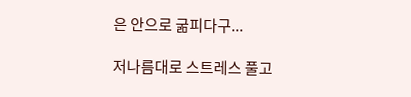은 안으로 굶피다구...

저나름대로 스트레스 풀고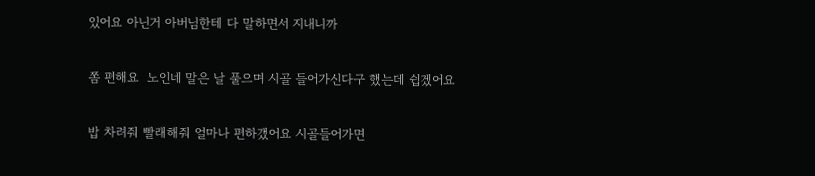있어요 아닌거 아버님한테 다 말하면서 지내니까

쫌 편해요  노인네 말은 날 풀으며 시골 들어가신다구 했는데 쉽겠어요

밥 차려줘 빨래해줘 얼마나 편하갰어요 시골들어가면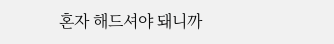혼자 해드셔야 돼니까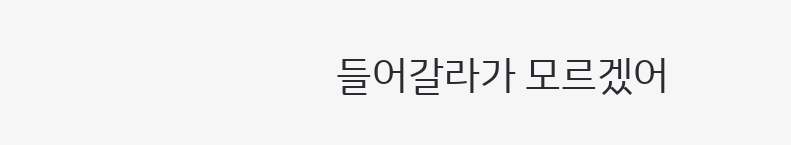들어갈라가 모르겠어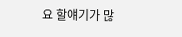요 할얘기가 많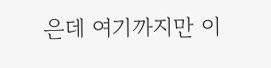은데 여기까지만 이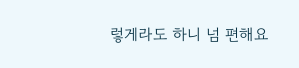렇게라도 하니 넘 편해요